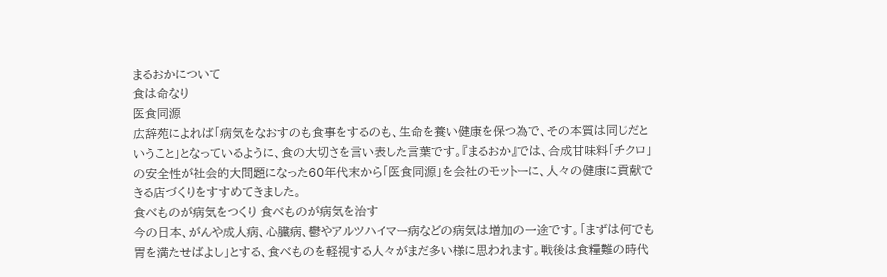まるおかについて
食は命なり
医食同源
広辞苑によれば「病気をなおすのも食事をするのも、生命を養い健康を保つ為で、その本質は同じだということ」となっているように、食の大切さを言い表した言葉です。『まるおか』では、合成甘味料「チクロ」の安全性が社会的大問題になった60年代末から「医食同源」を会社のモットーに、人々の健康に貢献できる店づくりをすすめてきました。
食べものが病気をつくり 食べものが病気を治す
今の日本、がんや成人病、心臓病、鬱やアルツハイマー病などの病気は増加の一途です。「まずは何でも胃を満たせばよし」とする、食べものを軽視する人々がまだ多い様に思われます。戦後は食糧難の時代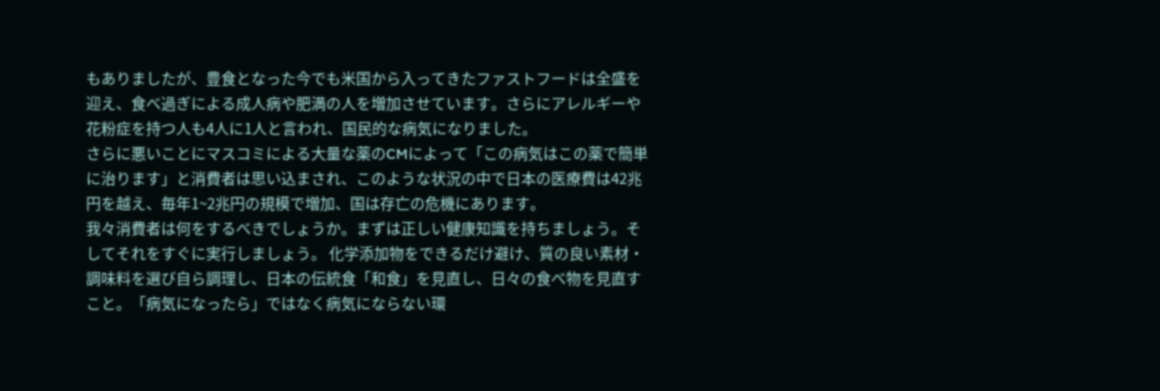もありましたが、豊食となった今でも米国から入ってきたファストフードは全盛を迎え、食べ過ぎによる成人病や肥満の人を増加させています。さらにアレルギーや花粉症を持つ人も4人に1人と言われ、国民的な病気になりました。
さらに悪いことにマスコミによる大量な薬のCMによって「この病気はこの薬で簡単に治ります」と消費者は思い込まされ、このような状況の中で日本の医療費は42兆円を越え、毎年1~2兆円の規模で増加、国は存亡の危機にあります。
我々消費者は何をするべきでしょうか。まずは正しい健康知識を持ちましょう。そしてそれをすぐに実行しましょう。 化学添加物をできるだけ避け、質の良い素材・調味料を選び自ら調理し、日本の伝統食「和食」を見直し、日々の食べ物を見直すこと。「病気になったら」ではなく病気にならない環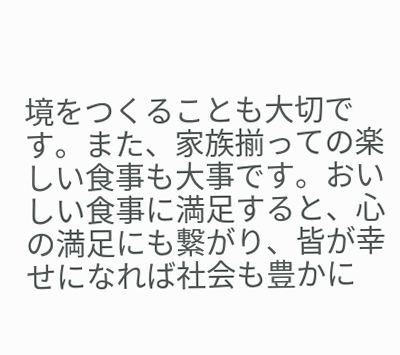境をつくることも大切です。また、家族揃っての楽しい食事も大事です。おいしい食事に満足すると、心の満足にも繋がり、皆が幸せになれば社会も豊かに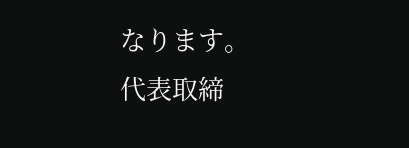なります。
代表取締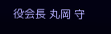役会長 丸岡 守